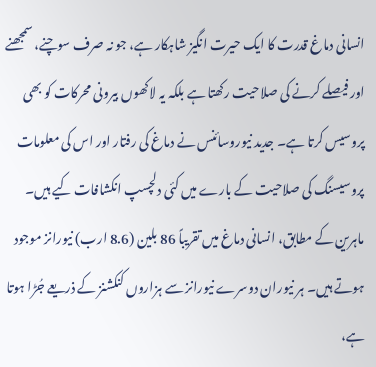انسانی دماغ قدرت کا ایک حیرت انگیز شاہکار ہے، جو نہ صرف سوچنے، سمجھنے اور فیصلے کرنے کی صلاحیت رکھتا ہے بلکہ یہ لاکھوں بیرونی محرکات کو بھی پروسیس کرتا ہے۔ جدید نیوروسائنس نے دماغ کی رفتار اور اس کی معلومات پروسیسنگ کی صلاحیت کے بارے میں کئی دلچسپ انکشافات کیے ہیں۔
ماہرین کے مطابق، انسانی دماغ میں تقریباً 86 بلین (8.6 ارب) نیورانز موجود ہوتے ہیں۔ ہر نیوران دوسرے نیورانز سے ہزاروں کنکشنز کے ذریعے جُڑا ہوتا ہے،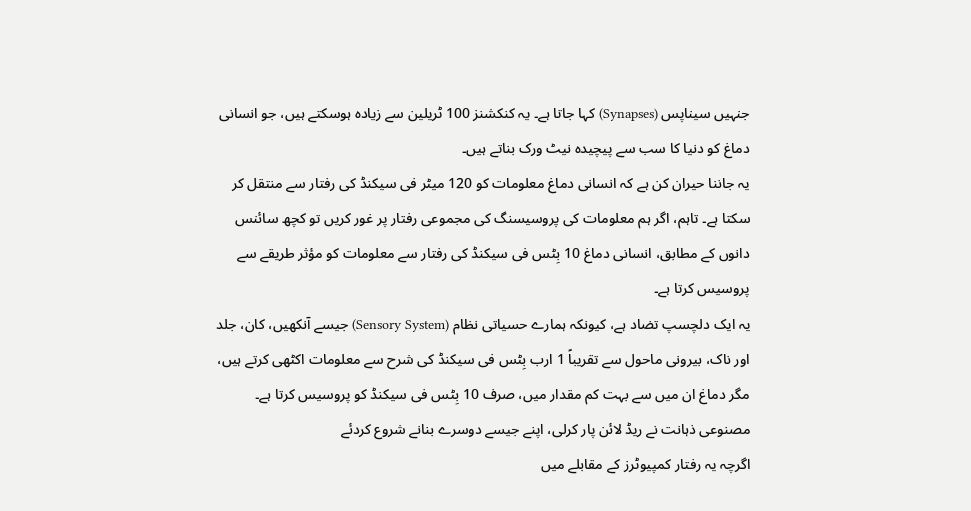جنہیں سیناپس (Synapses) کہا جاتا ہے۔ یہ کنکشنز 100 ٹریلین سے زیادہ ہوسکتے ہیں، جو انسانی دماغ کو دنیا کا سب سے پیچیدہ نیٹ ورک بناتے ہیں۔
یہ جاننا حیران کن ہے کہ انسانی دماغ معلومات کو 120 میٹر فی سیکنڈ کی رفتار سے منتقل کر سکتا ہے۔ تاہم، اگر ہم معلومات کی پروسیسنگ کی مجموعی رفتار پر غور کریں تو کچھ سائنس دانوں کے مطابق، انسانی دماغ 10 بِٹس فی سیکنڈ کی رفتار سے معلومات کو مؤثر طریقے سے پروسیس کرتا ہے۔
یہ ایک دلچسپ تضاد ہے، کیونکہ ہمارے حسیاتی نظام (Sensory System) جیسے آنکھیں، کان، جلد اور ناک، بیرونی ماحول سے تقریباً 1 ارب بِٹس فی سیکنڈ کی شرح سے معلومات اکٹھی کرتے ہیں، مگر دماغ ان میں سے بہت کم مقدار میں، صرف 10 بِٹس فی سیکنڈ کو پروسیس کرتا ہے۔
مصنوعی ذہانت نے ریڈ لائن پار کرلی، اپنے جیسے دوسرے بنانے شروع کردئے
اگرچہ یہ رفتار کمپیوٹرز کے مقابلے میں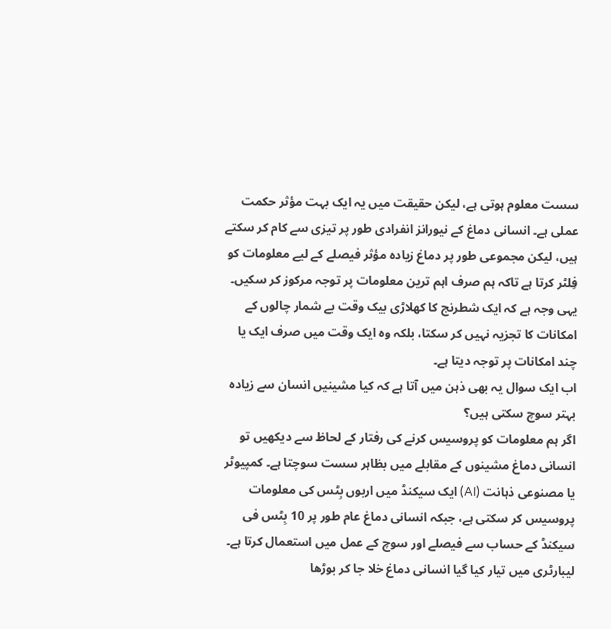سست معلوم ہوتی ہے، لیکن حقیقت میں یہ ایک بہت مؤثر حکمت عملی ہے۔ انسانی دماغ کے نیورانز انفرادی طور پر تیزی سے کام کر سکتے ہیں، لیکن مجموعی طور پر دماغ زیادہ مؤثر فیصلے کے لیے معلومات کو فِلٹر کرتا ہے تاکہ ہم صرف اہم ترین معلومات پر توجہ مرکوز کر سکیں۔
یہی وجہ ہے کہ ایک شطرنج کا کھلاڑی بیک وقت بے شمار چالوں کے امکانات کا تجزیہ نہیں کر سکتا، بلکہ وہ ایک وقت میں صرف ایک یا چند امکانات پر توجہ دیتا ہے۔
اب ایک سوال یہ بھی ذہن میں آتا ہے کہ کیا مشینیں انسان سے زیادہ بہتر سوچ سکتی ہیں؟
اگر ہم معلومات کو پروسیس کرنے کی رفتار کے لحاظ سے دیکھیں تو انسانی دماغ مشینوں کے مقابلے میں بظاہر سست سوچتا ہے۔ کمپیوٹر یا مصنوعی ذہانت (AI) ایک سیکنڈ میں اربوں بِٹس کی معلومات پروسیس کر سکتی ہے، جبکہ انسانی دماغ عام طور پر 10 بِٹس فی سیکنڈ کے حساب سے فیصلے اور سوچ کے عمل میں استعمال کرتا ہے۔
لیبارٹری میں تیار کیا گیا انسانی دماغ خلا جا کر بوڑھا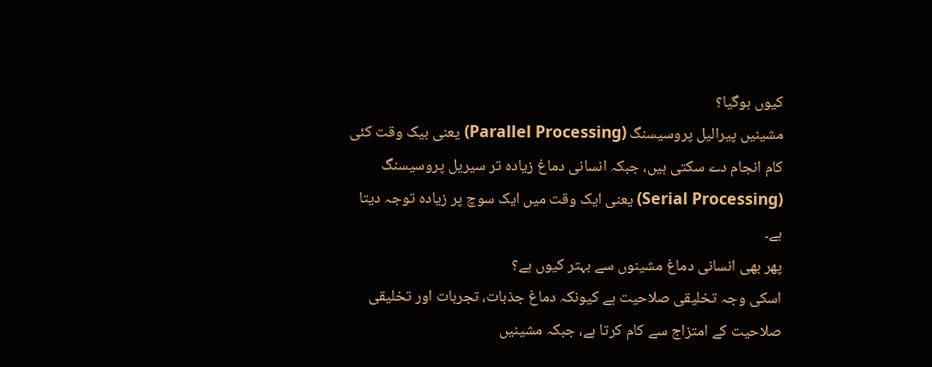کیوں ہوگیا؟
مشینیں پیرالیل پروسیسنگ (Parallel Processing) یعنی بیک وقت کئی کام انجام دے سکتی ہیں، جبکہ انسانی دماغ زیادہ تر سیریل پروسیسنگ (Serial Processing) یعنی ایک وقت میں ایک سوچ پر زیادہ توجہ دیتا ہے۔
پھر بھی انسانی دماغ مشینوں سے بہتر کیوں ہے؟
اسکی وجہ تخلیقی صلاحیت ہے کیونکہ دماغ جذبات، تجربات اور تخلیقی صلاحیت کے امتزاج سے کام کرتا ہے، جبکہ مشینیں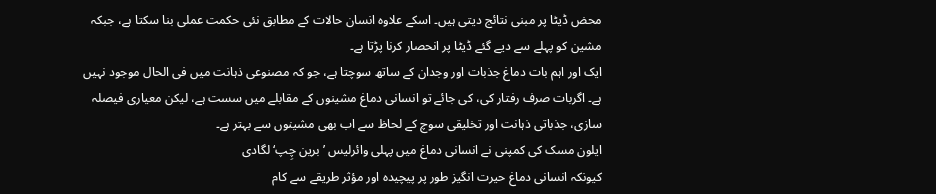محض ڈیٹا پر مبنی نتائج دیتی ہیں۔ اسکے علاوہ انسان حالات کے مطابق نئی حکمت عملی بنا سکتا ہے، جبکہ مشین کو پہلے سے دیے گئے ڈیٹا پر انحصار کرنا پڑتا ہے۔
ایک اور اہم بات دماغ جذبات اور وجدان کے ساتھ سوچتا ہے، جو کہ مصنوعی ذہانت میں فی الحال موجود نہیں ہے۔ اگربات صرف رفتار کی، کی جائے تو انسانی دماغ مشینوں کے مقابلے میں سست ہے، لیکن معیاری فیصلہ سازی، جذباتی ذہانت اور تخلیقی سوچ کے لحاظ سے اب بھی مشینوں سے بہتر ہے۔
ایلون مسک کی کمپنی نے انسانی دماغ میں پہلی وائرلیس ’برین چِپ‘ لگادی
کیونکہ انسانی دماغ حیرت انگیز طور پر پیچیدہ اور مؤثر طریقے سے کام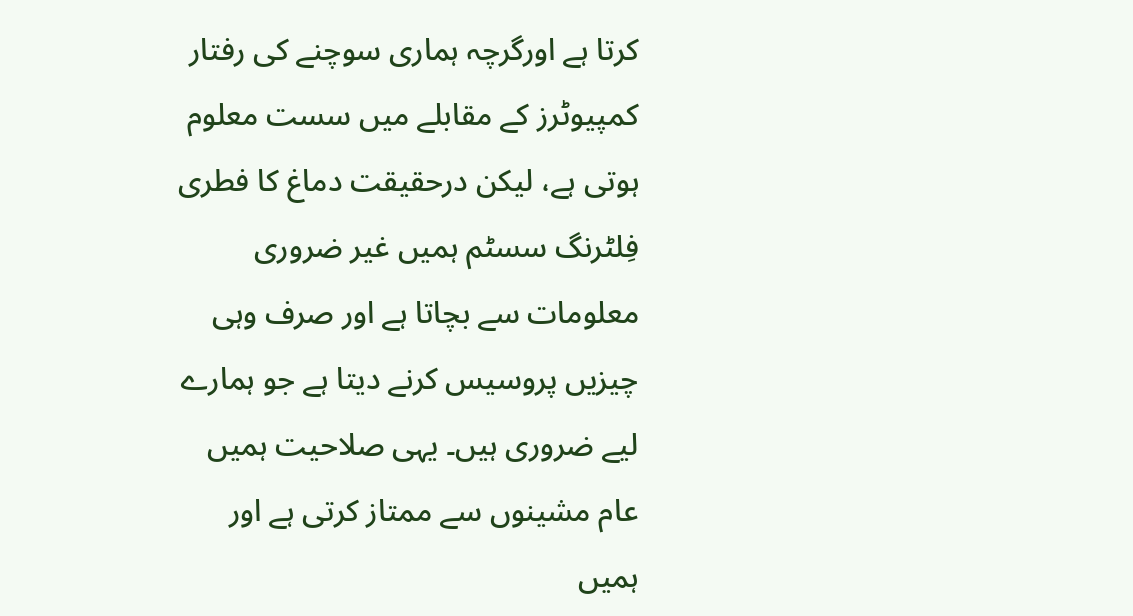کرتا ہے اورگرچہ ہماری سوچنے کی رفتار کمپیوٹرز کے مقابلے میں سست معلوم ہوتی ہے، لیکن درحقیقت دماغ کا فطری فِلٹرنگ سسٹم ہمیں غیر ضروری معلومات سے بچاتا ہے اور صرف وہی چیزیں پروسیس کرنے دیتا ہے جو ہمارے لیے ضروری ہیں۔ یہی صلاحیت ہمیں عام مشینوں سے ممتاز کرتی ہے اور ہمیں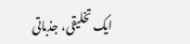ایک تخلیقی، جذباتی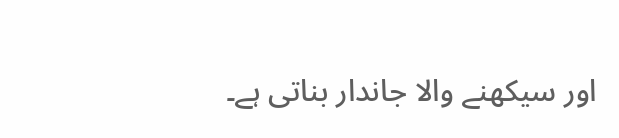اور سیکھنے والا جاندار بناتی ہے۔